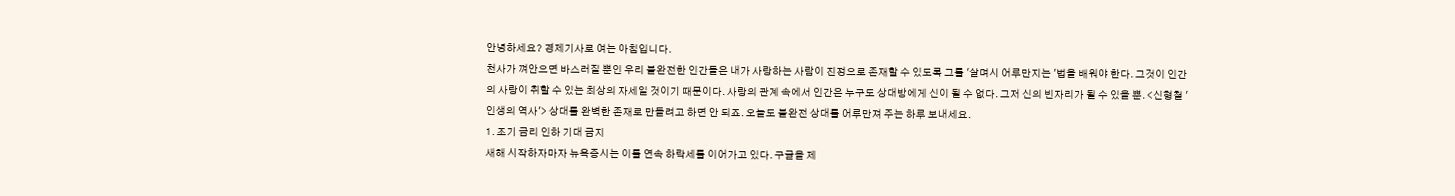안녕하세요? 경제기사로 여는 아침입니다.
천사가 껴안으면 바스러질 뿐인 우리 불완전한 인간들은 내가 사랑하는 사람이 진정으로 존재할 수 있도록 그를 '살며시 어루만지는 '법을 배워야 한다. 그것이 인간의 사랑이 취할 수 있는 최상의 자세일 것이기 때문이다. 사랑의 관계 속에서 인간은 누구도 상대방에게 신이 될 수 없다. 그저 신의 빈자리가 될 수 있을 뿐. <신형철 '인생의 역사'> 상대를 완벽한 존재로 만들려고 하면 안 되죠. 오늘도 불완전 상대를 어루만져 주는 하루 보내세요.
1. 조기 금리 인하 기대 금지
새해 시작하자마자 뉴욕증시는 이틀 연속 하락세를 이어가고 있다. 구글을 제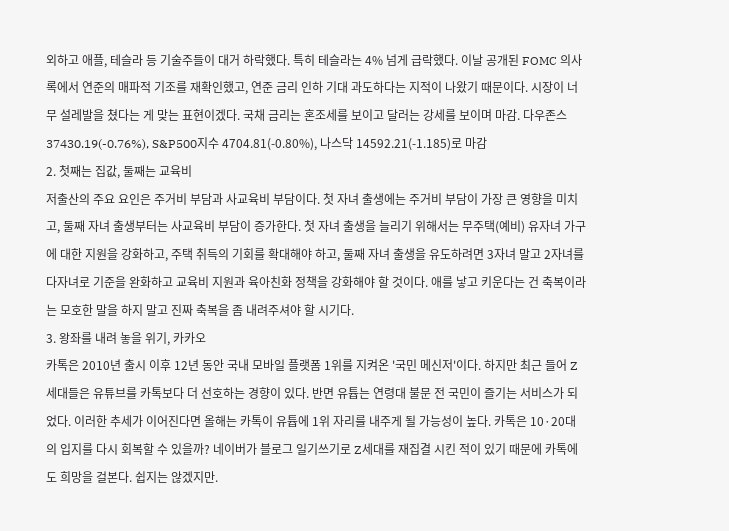외하고 애플, 테슬라 등 기술주들이 대거 하락했다. 특히 테슬라는 4% 넘게 급락했다. 이날 공개된 FOMC 의사록에서 연준의 매파적 기조를 재확인했고, 연준 금리 인하 기대 과도하다는 지적이 나왔기 때문이다. 시장이 너무 설레발을 쳤다는 게 맞는 표현이겠다. 국채 금리는 혼조세를 보이고 달러는 강세를 보이며 마감. 다우존스 37430.19(-0.76%), S&P500지수 4704.81(-0.80%), 나스닥 14592.21(-1.185)로 마감
2. 첫째는 집값, 둘째는 교육비
저출산의 주요 요인은 주거비 부담과 사교육비 부담이다. 첫 자녀 출생에는 주거비 부담이 가장 큰 영향을 미치고, 둘째 자녀 출생부터는 사교육비 부담이 증가한다. 첫 자녀 출생을 늘리기 위해서는 무주택(예비) 유자녀 가구에 대한 지원을 강화하고, 주택 취득의 기회를 확대해야 하고, 둘째 자녀 출생을 유도하려면 3자녀 말고 2자녀를 다자녀로 기준을 완화하고 교육비 지원과 육아친화 정책을 강화해야 할 것이다. 애를 낳고 키운다는 건 축복이라는 모호한 말을 하지 말고 진짜 축복을 좀 내려주셔야 할 시기다.
3. 왕좌를 내려 놓을 위기, 카카오
카톡은 2010년 출시 이후 12년 동안 국내 모바일 플랫폼 1위를 지켜온 '국민 메신저'이다. 하지만 최근 들어 Z세대들은 유튜브를 카톡보다 더 선호하는 경향이 있다. 반면 유튭는 연령대 불문 전 국민이 즐기는 서비스가 되었다. 이러한 추세가 이어진다면 올해는 카톡이 유튭에 1위 자리를 내주게 될 가능성이 높다. 카톡은 10·20대의 입지를 다시 회복할 수 있을까? 네이버가 블로그 일기쓰기로 Z세대를 재집결 시킨 적이 있기 때문에 카톡에도 희망을 걸본다. 쉽지는 않겠지만.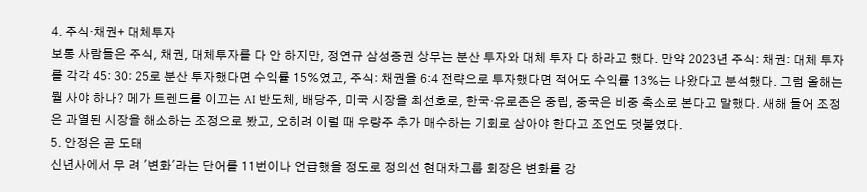4. 주식·채권+ 대체투자
보통 사람들은 주식, 채권, 대체투자를 다 안 하지만, 정연규 삼성증권 상무는 분산 투자와 대체 투자 다 하라고 했다. 만약 2023년 주식: 채권: 대체 투자를 각각 45: 30: 25로 분산 투자했다면 수익률 15%였고, 주식: 채권을 6:4 전략으로 투자했다면 적어도 수익률 13%는 나왔다고 분석했다. 그럼 올해는 뭘 사야 하나? 메가 트렌드를 이끄는 AI 반도체, 배당주, 미국 시장을 최선호로, 한국·유로존은 중립, 중국은 비중 축소로 본다고 말했다. 새해 들어 조정은 과열된 시장을 해소하는 조정으로 봤고, 오히려 이럴 때 우량주 추가 매수하는 기회로 삼아야 한다고 조언도 덧붙였다.
5. 안정은 곧 도태
신년사에서 무 려 '변화'라는 단어를 11번이나 언급했을 정도로 정의선 현대차그룹 회장은 변화를 강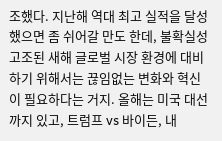조했다. 지난해 역대 최고 실적을 달성했으면 좀 쉬어갈 만도 한데, 불확실성 고조된 새해 글로벌 시장 환경에 대비하기 위해서는 끊임없는 변화와 혁신이 필요하다는 거지. 올해는 미국 대선까지 있고, 트럼프 vs 바이든, 내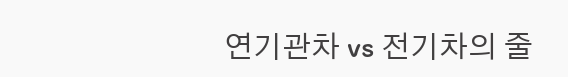연기관차 vs 전기차의 줄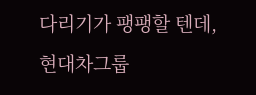다리기가 팽팽할 텐데, 현대차그룹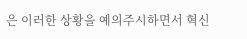은 이러한 상황을 예의주시하면서 혁신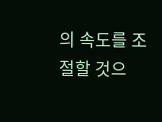의 속도를 조절할 것으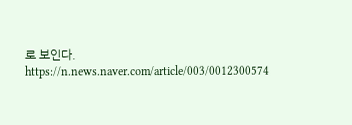로 보인다.
https://n.news.naver.com/article/003/0012300574